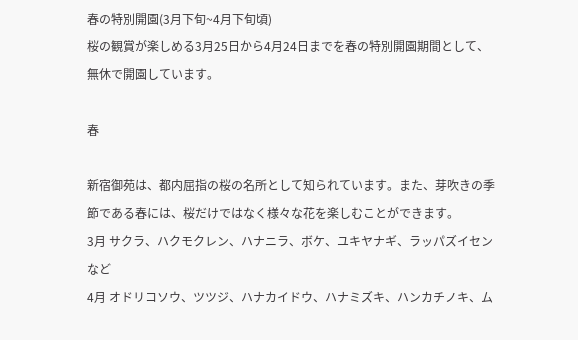春の特別開園(3月下旬~4月下旬頃)
桜の観賞が楽しめる3月25日から4月24日までを春の特別開園期間として、無休で開園しています。

春

新宿御苑は、都内屈指の桜の名所として知られています。また、芽吹きの季節である春には、桜だけではなく様々な花を楽しむことができます。
3月 サクラ、ハクモクレン、ハナニラ、ボケ、ユキヤナギ、ラッパズイセンなど
4月 オドリコソウ、ツツジ、ハナカイドウ、ハナミズキ、ハンカチノキ、ム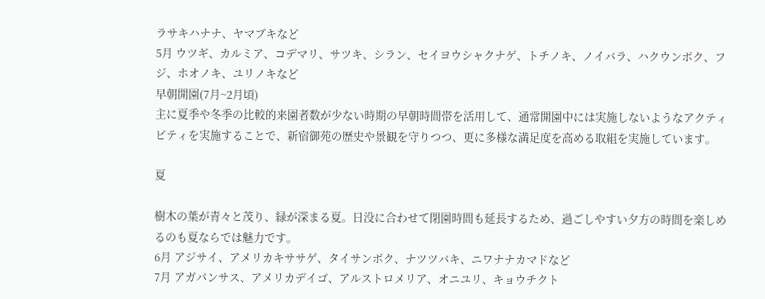ラサキハナナ、ヤマブキなど
5月 ウツギ、カルミア、コデマリ、サツキ、シラン、セイヨウシャクナゲ、トチノキ、ノイバラ、ハクウンボク、フジ、ホオノキ、ユリノキなど
早朝開園(7月~2月頃)
主に夏季や冬季の比較的来園者数が少ない時期の早朝時間帯を活用して、通常開園中には実施しないようなアクティビティを実施することで、新宿御苑の歴史や景観を守りつつ、更に多様な満足度を高める取組を実施しています。

夏

樹木の葉が青々と茂り、緑が深まる夏。日没に合わせて閉園時間も延長するため、過ごしやすい夕方の時間を楽しめるのも夏ならでは魅力です。
6月 アジサイ、アメリカキササゲ、タイサンボク、ナツツバキ、ニワナナカマドなど
7月 アガパンサス、アメリカデイゴ、アルストロメリア、オニユリ、キョウチクト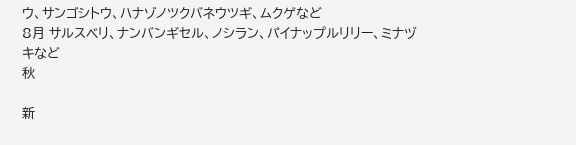ウ、サンゴシトウ、ハナゾノツクバネウツギ、ムクゲなど
8月 サルスベリ、ナンバンギセル、ノシラン、パイナップルリリー、ミナヅキなど
秋

新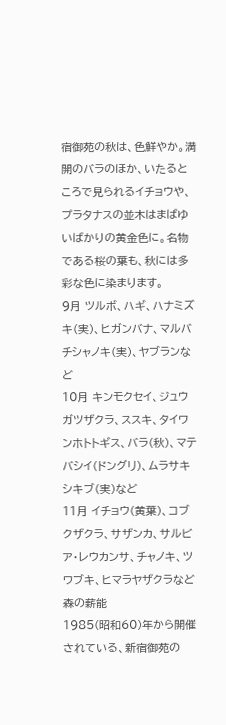宿御苑の秋は、色鮮やか。満開のバラのほか、いたるところで見られるイチョウや、プラタナスの並木はまばゆいばかりの黄金色に。名物である桜の葉も、秋には多彩な色に染まります。
9月 ツルボ、ハギ、ハナミズキ(実)、ヒガンバナ、マルバチシャノキ(実)、ヤブランなど
10月 キンモクセイ、ジュウガツザクラ、ススキ、タイワンホトトギス、バラ(秋)、マテバシイ(ドングリ)、ムラサキシキブ(実)など
11月 イチョウ(黄葉)、コブクザクラ、サザンカ、サルビア・レウカンサ、チャノキ、ツワブキ、ヒマラヤザクラなど
森の薪能
1985(昭和60)年から開催されている、新宿御苑の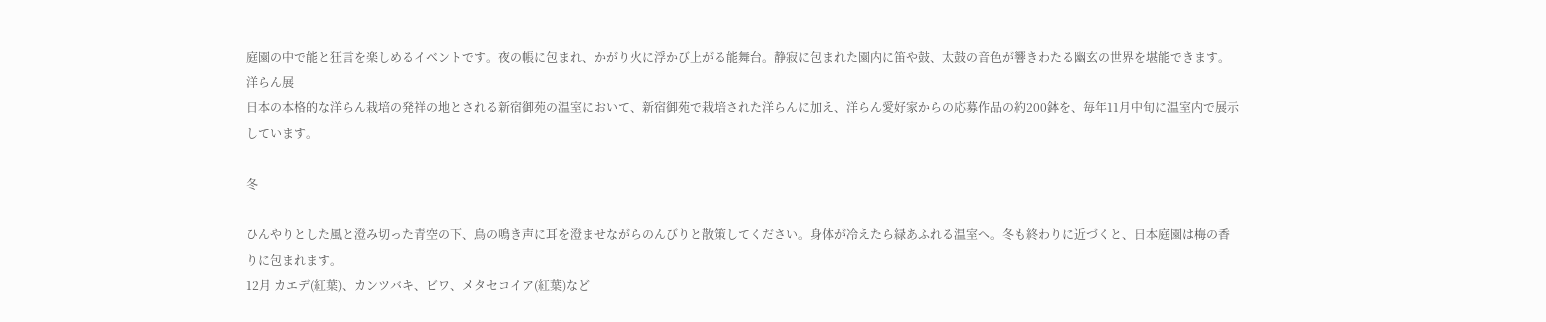庭園の中で能と狂言を楽しめるイベントです。夜の帳に包まれ、かがり火に浮かび上がる能舞台。静寂に包まれた園内に笛や鼓、太鼓の音色が響きわたる幽玄の世界を堪能できます。
洋らん展
日本の本格的な洋らん栽培の発祥の地とされる新宿御苑の温室において、新宿御苑で栽培された洋らんに加え、洋らん愛好家からの応募作品の約200鉢を、毎年11月中旬に温室内で展示しています。

冬

ひんやりとした風と澄み切った青空の下、鳥の鳴き声に耳を澄ませながらのんびりと散策してください。身体が冷えたら緑あふれる温室へ。冬も終わりに近づくと、日本庭園は梅の香りに包まれます。
12月 カエデ(紅葉)、カンツバキ、ビワ、メタセコイア(紅葉)など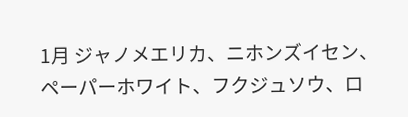1月 ジャノメエリカ、ニホンズイセン、ペーパーホワイト、フクジュソウ、ロ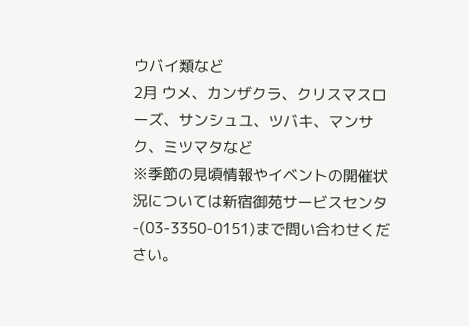ウバイ類など
2月 ウメ、カンザクラ、クリスマスローズ、サンシュユ、ツバキ、マンサク、ミツマタなど
※季節の見頃情報やイベントの開催状況については新宿御苑サービスセンタ-(03-3350-0151)まで問い合わせください。